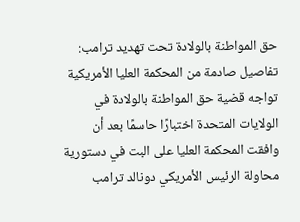حق المواطنة بالولادة تحت تهديد ترامب: تفاصيل صادمة من المحكمة العليا الأمريكية
تواجه قضية حق المواطنة بالولادة في الولايات المتحدة اختبارًا حاسمًا بعد أن وافقت المحكمة العليا على البت في دستورية محاولة الرئيس الأمريكي دونالد ترامب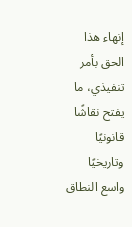إنهاء هذا الحق بأمر تنفيذي، ما يفتح نقاشًا قانونيًا وتاريخيًا واسع النطاق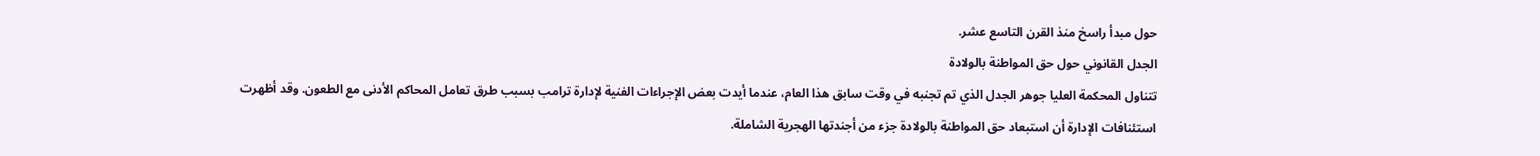حول مبدأ راسخ منذ القرن التاسع عشر.
الجدل القانوني حول حق المواطنة بالولادة
تتناول المحكمة العليا جوهر الجدل الذي تم تجنبه في وقت سابق هذا العام، عندما أيدت بعض الإجراءات الفنية لإدارة ترامب بسبب طرق تعامل المحاكم الأدنى مع الطعون. وقد أظهرت استئنافات الإدارة أن استبعاد حق المواطنة بالولادة جزء من أجندتها الهجرية الشاملة.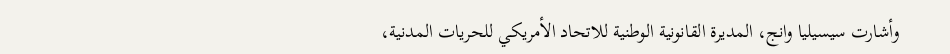وأشارت سيسيليا وانج، المديرة القانونية الوطنية للاتحاد الأمريكي للحريات المدنية،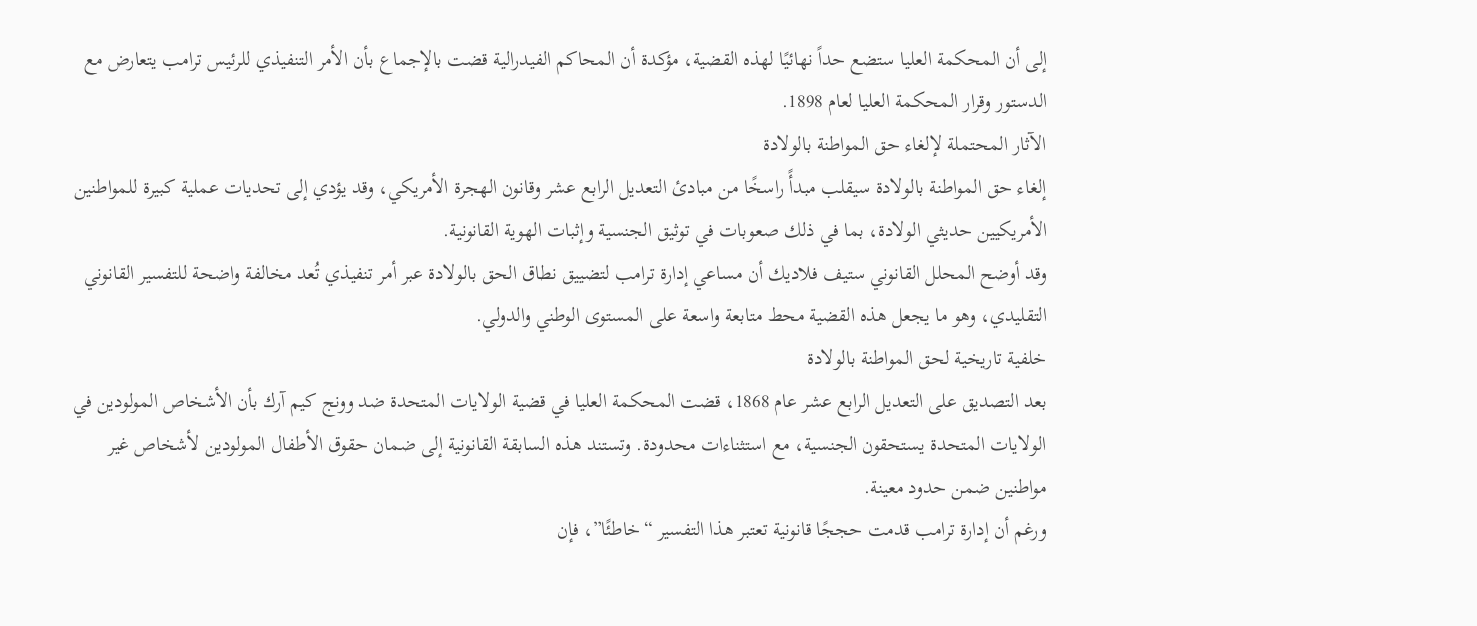إلى أن المحكمة العليا ستضع حداً نهائيًا لهذه القضية، مؤكدة أن المحاكم الفيدرالية قضت بالإجماع بأن الأمر التنفيذي للرئيس ترامب يتعارض مع الدستور وقرار المحكمة العليا لعام 1898.
الآثار المحتملة لإلغاء حق المواطنة بالولادة
إلغاء حق المواطنة بالولادة سيقلب مبدأً راسخًا من مبادئ التعديل الرابع عشر وقانون الهجرة الأمريكي، وقد يؤدي إلى تحديات عملية كبيرة للمواطنين الأمريكيين حديثي الولادة، بما في ذلك صعوبات في توثيق الجنسية وإثبات الهوية القانونية.
وقد أوضح المحلل القانوني ستيف فلاديك أن مساعي إدارة ترامب لتضييق نطاق الحق بالولادة عبر أمر تنفيذي تُعد مخالفة واضحة للتفسير القانوني التقليدي، وهو ما يجعل هذه القضية محط متابعة واسعة على المستوى الوطني والدولي.
خلفية تاريخية لحق المواطنة بالولادة
بعد التصديق على التعديل الرابع عشر عام 1868، قضت المحكمة العليا في قضية الولايات المتحدة ضد وونج كيم آرك بأن الأشخاص المولودين في الولايات المتحدة يستحقون الجنسية، مع استثناءات محدودة. وتستند هذه السابقة القانونية إلى ضمان حقوق الأطفال المولودين لأشخاص غير مواطنين ضمن حدود معينة.
ورغم أن إدارة ترامب قدمت حججًا قانونية تعتبر هذا التفسير “خاطئًا”، فإن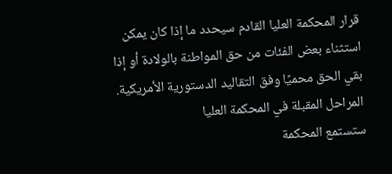قرار المحكمة العليا القادم سيحدد ما إذا كان يمكن استثناء بعض الفئات من حق المواطنة بالولادة أو إذا بقي الحق محميًا وفق التقاليد الدستورية الأمريكية.
المراحل المقبلة في المحكمة العليا
ستستمع المحكمة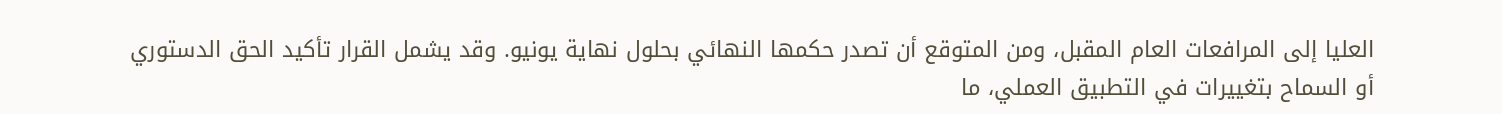العليا إلى المرافعات العام المقبل، ومن المتوقع أن تصدر حكمها النهائي بحلول نهاية يونيو. وقد يشمل القرار تأكيد الحق الدستوري أو السماح بتغييرات في التطبيق العملي، ما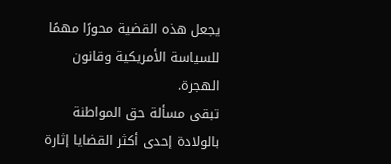يجعل هذه القضية محورًا مهمًا للسياسة الأمريكية وقانون الهجرة.
تبقى مسألة حق المواطنة بالولادة إحدى أكثر القضايا إثارة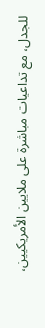للجدل، مع تداعيات مباشرة على ملايين الأمريكيين،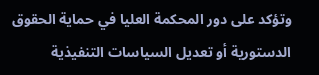وتؤكد على دور المحكمة العليا في حماية الحقوق الدستورية أو تعديل السياسات التنفيذية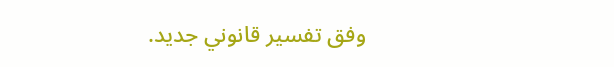وفق تفسير قانوني جديد.